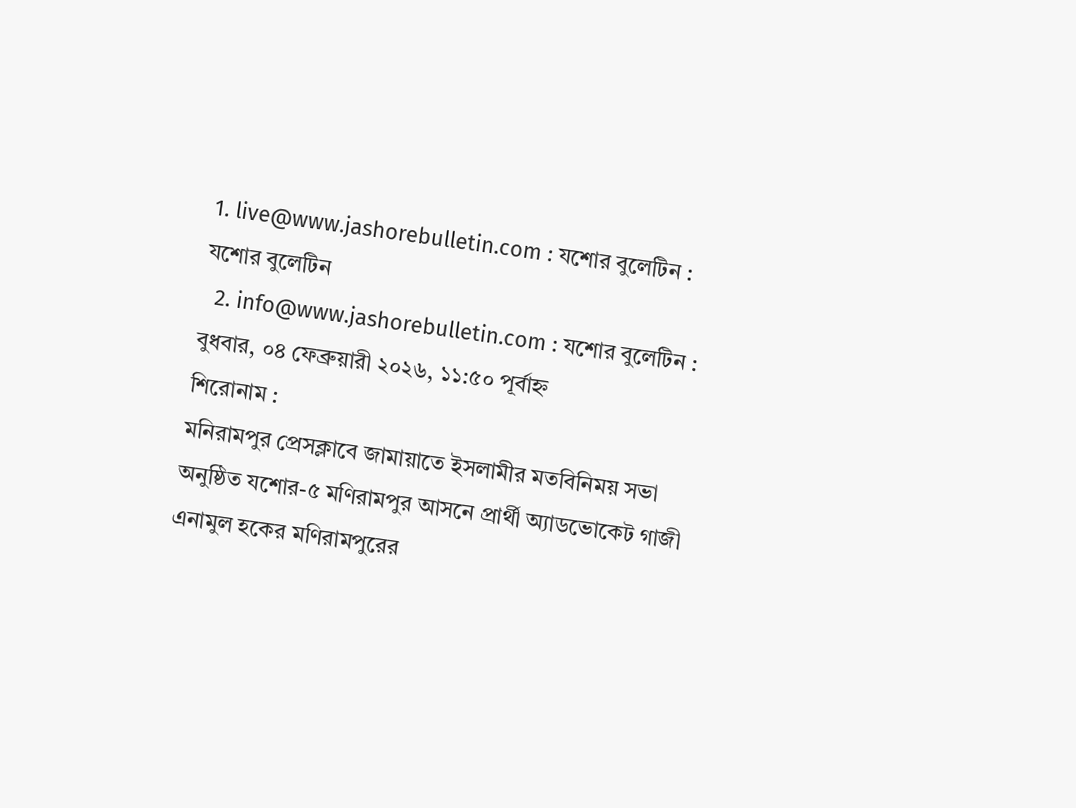1. live@www.jashorebulletin.com : যশোর বুলেটিন : যশোর বুলেটিন
  2. info@www.jashorebulletin.com : যশোর বুলেটিন :
বুধবার, ০৪ ফেব্রুয়ারী ২০২৬, ১১:৫০ পূর্বাহ্ন
শিরোনাম :
মনিরামপুর প্রেসক্লাবে জামায়াতে ইসলামীর মতবিনিময় সভা অনুষ্ঠিত যশোর-৫ মণিরামপুর আসনে প্রার্থী অ্যাডভোকেট গাজী এনামুল হকের মণিরামপুরের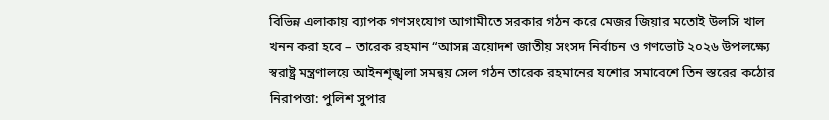বিভিন্ন এলাকায় ব্যাপক গণসংযোগ আগামীতে সরকার গঠন করে মেজর জিয়ার মতোই উলসি খাল খনন করা হবে – তারেক রহমান “আসন্ন ত্রয়োদশ জাতীয় সংসদ নির্বাচন ও গণভোট ২০২৬ উপলক্ষ্যে স্বরাষ্ট্র মন্ত্রণালয়ে আইনশৃঙ্খলা সমন্বয় সেল গঠন তারেক রহমানের যশোর সমাবেশে তিন স্তরের কঠোর নিরাপত্তা: পুলিশ সুপার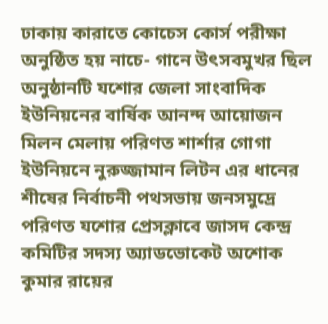ঢাকায় কারাতে কোচেস কোর্স পরীক্ষা অনুষ্ঠিত হয় নাচে- গানে উৎসবমুখর ছিল অনুষ্ঠানটি যশোর জেলা সাংবাদিক ইউনিয়নের বার্ষিক আনন্দ আয়োজন মিলন মেলায় পরিণত শার্শার গোগা ইউনিয়নে নুরুজ্জামান লিটন এর ধানের শীষের নির্বাচনী পথসভায় জনসমুদ্রে পরিণত যশোর প্রেসক্লাবে জাসদ কেন্দ্র কমিটির সদস্য অ্যাডভোকেট অশোক কুমার রায়ের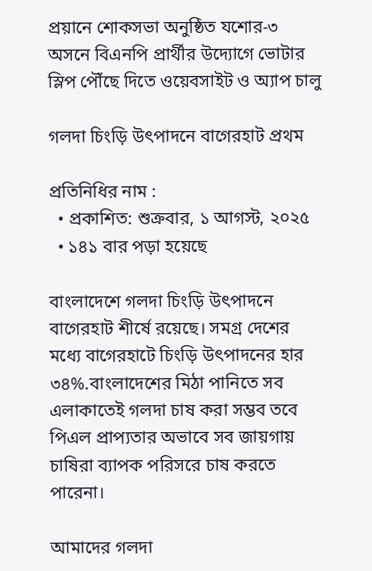প্রয়ানে শোকসভা অনুষ্ঠিত যশোর-৩ অসনে বিএনপি প্রার্থীর উদ্যোগে ভোটার স্লিপ পৌঁছে দিতে ওয়েবসাইট ও অ্যাপ চালু

গলদা চিংড়ি উৎপাদনে বাগেরহাট প্রথম

প্রতিনিধির নাম :
  • প্রকাশিত: শুক্রবার, ১ আগস্ট, ২০২৫
  • ১৪১ বার পড়া হয়েছে

বাংলাদেশে গলদা চিংড়ি উৎপাদনে বাগেরহাট শীর্ষে রয়েছে। সমগ্র দেশের মধ্যে বাগেরহাটে চিংড়ি উৎপাদনের হার ৩৪%.বাংলাদেশের মিঠা পানিতে সব এলাকাতেই গলদা চাষ করা সম্ভব তবে পিএল প্রাপ্যতার অভাবে সব জায়গায় চাষিরা ব্যাপক পরিসরে চাষ করতে পারেনা।

আমাদের গলদা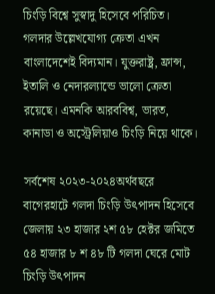চিংড়ি বিশ্বে সুস্বাদু হিসেবে পরিচিত। গলদার উল্লেখযোগ্য ক্রেতা এখন বাংলাদেশেই বিদ্যমান। যুক্তরাষ্ট্র, ফ্রান্স, ইতালি ও নেদারল্যান্ডে ভালো ক্রেতা রয়েছে। এমনকি আরববিশ্ব, ভারত, কানাডা ও অস্ট্রেলিয়াও চিংড়ি নিয়ে থাকে।

সর্বশেষ ২০২৩-২০২৪অর্থবছরে বাগেরহাটে গলদা চিংড়ি উৎপাদন হিসেবে জেলায় ২৩ হাজার ২শ ৫৮ হেক্টর জমিতে ৫৪ হাজার ৮ শ ৪৮ টি গলদা ঘেরে মোট চিংড়ি উৎপাদন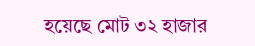হয়েছে মোট ৩২ হাজার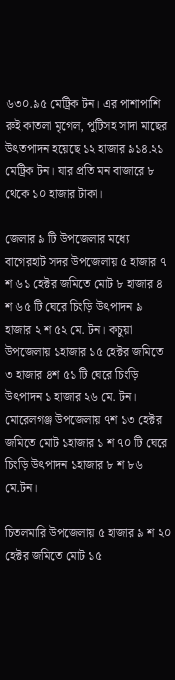৬৩০.৯৫ মেট্রিক টন। এর পাশাপাশি রুই কাতলা মৃগেল, পুটিসহ সাদা মাছের উৎতপাদন হয়েছে ১২ হাজার ৯১৪.২১ মেট্রিক টন। যার প্রতি মন বাজারে ৮ থেকে ১০ হাজার টাকা।

জেলার ৯ টি উপজেলার মধ্যে বাগেরহাট সদর উপজেলায় ৫ হাজার ৭ শ ৬১ হেক্টর জমিতে মোট ৮ হাজার ৪ শ ৬৫ টি ঘেরে চিংড়ি উৎপাদন ৯ হাজার ২ শ ৫২ মে. টন। কচুয়া উপজেলায় ১হাজার ১৫ হেক্টর জমিতে ৩ হাজার ৪শ ৫১ টি ঘেরে চিংড়ি উৎপাদন ১ হাজার ২৬ মে. টন। মোরেলগঞ্জ উপজেলায় ৭শ ১৩ হেক্টর জমিতে মোট ১হাজার ১ শ ৭০ টি ঘেরে চিংড়ি উৎপাদন ১হাজার ৮ শ ৮৬ মে.টন।

চিতলমারি উপজেলায় ৫ হাজার ৯ শ ২০ হেক্টর জমিতে মোট ১৫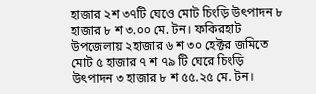হাজার ২শ ৩৭টি ঘেওে মোট চিংড়ি উৎপাদন ৮ হাজার ৮ শ ৩.০০ মে. টন। ফকিরহাট উপজেলায় ২হাজার ৬ শ ৩০ হেক্টর জমিতে মোট ৫ হাজার ৭ শ ৭৯ টি ঘেরে চিংড়ি উৎপাদন ৩ হাজার ৮ শ ৫৫.২৫ মে. টন।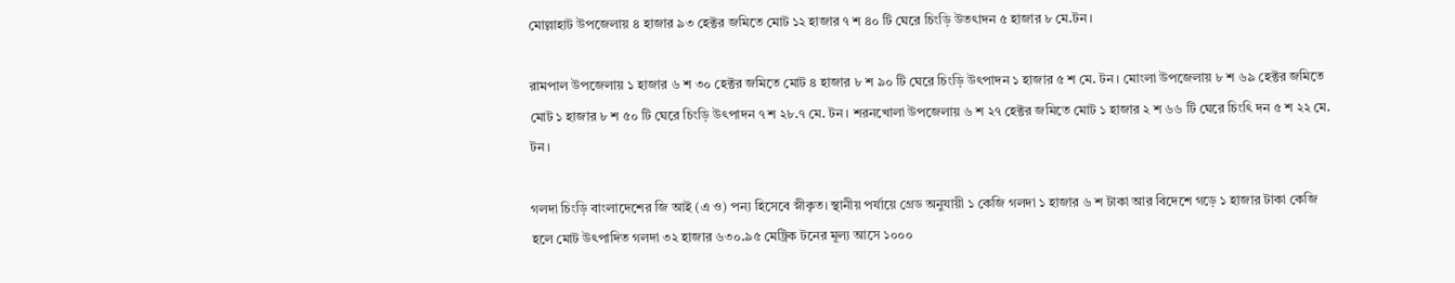মোল্লাহাট উপজেলায় ৪ হাজার ৯৩ হেক্টর জমিতে মোট ১২ হাজার ৭ শ ৪০ টি ঘেরে চিংড়ি উতৎাদন ৫ হাজার ৮ মে.টন।

রামপাল উপজেলায় ১ হাজার ৬ শ ৩০ হেক্টর জমিতে মোট ৪ হাজার ৮ শ ৯০ টি ঘেরে চিংড়ি উৎপাদন ১ হাজার ৫ শ মে. টন। মোংলা উপজেলায় ৮ শ ৬৯ হেক্টর জমিতে মোট ১ হাজার ৮ শ ৫০ টি ঘেরে চিংড়ি উৎপাদন ৭ শ ২৮.৭ মে. টন। শরনখোলা উপজেলায় ৬ শ ২৭ হেক্টর জমিতে মোট ১ হাজার ২ শ ৬৬ টি ঘেরে চিংৎি দন ৫ শ ২২ মে. টন।

গলদা চিংড়ি বাংলাদেশের জি আই (এ ও) পন্য হিসেবে স্নীকৃত। স্থানীয় পর্যায়ে গ্রেড অনুযায়ী ১ কেজি গলদা ১ হাজার ৬ শ টাকা আর বিদেশে গড়ে ১ হাজার টাকা কেজি হলে মোট উৎপাদিত গলদা ৩২ হাজার ৬৩০.৯৫ মেট্রিক টনের মূল্য আসে ১০০০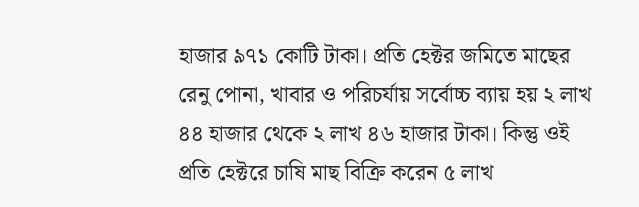হাজার ৯৭১ কোটি টাকা। প্রতি হেক্টর জমিতে মাছের রেনু পোনা, খাবার ও পরিচর্যায় সর্বোচ্চ ব্যায় হয় ২ লাখ ৪৪ হাজার থেকে ২ লাখ ৪৬ হাজার টাকা। কিন্তু ওই প্রতি হেক্টরে চাষি মাছ বিক্রি করেন ৫ লাখ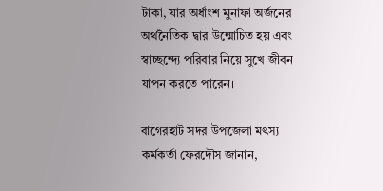টাকা, যার অর্ধাংশ মুনাফা অর্জনের অর্থনৈতিক দ্বার উন্মোচিত হয় এবং স্বাচ্ছন্দ্যে পরিবার নিয়ে সুখে জীবন যাপন করতে পারেন।

বাগেরহাট সদর উপজেলা মৎস্য কর্মকর্তা ফেরদৌস জানান,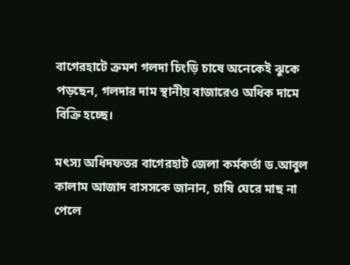বাগেরহাটে ক্রমশ গলদা চিংড়ি চাষে অনেকেই ঝুকে পড়ছেন, গলদার দাম স্থানীয় বাজারেও অধিক দামে বিক্রি হচ্ছে।

মৎস্য অধিদফতর বাগেরহাট জেলা কর্মকর্তা ড.আবুল কালাম আজাদ বাসসকে জানান, চাষি ঘেরে মাছ না পেলে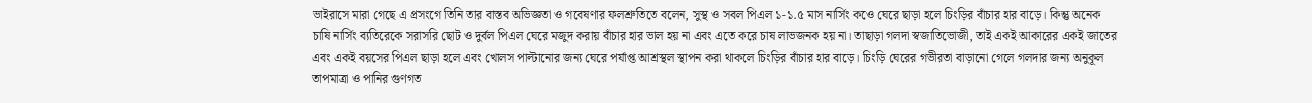ভাইরাসে মারা গেছে এ প্রসংগে তিনি তার বাস্তব অভিজ্ঞতা ও গবেষণার ফলশ্রুতিতে বলেন, সুস্থ ও সবল পিএল ১-১.৫ মাস নার্সিং কওে ঘেরে ছাড়া হলে চিংড়ির বাঁচার হার বাড়ে। কিন্তু অনেক চাষি নার্সিং ব্যতিরেকে সরাসরি ছোট ও দুর্বল পিএল ঘেরে মজুদ করায় বাঁচার হার ভাল হয় না এবং এতে করে চাষ লাভজনক হয় না। তাছাড়া গলদা স্বজাতিভোজী, তাই একই আকারের একই জাতের এবং একই বয়সের পিএল ছাড়া হলে এবং খোলস পাল্টানোর জন্য ঘেরে পর্যাপ্ত আশ্রস্থল স্থাপন করা থাকলে চিংড়ির বাঁচার হার বাড়ে। চিংড়ি ঘেরের গভীরতা বাড়ানো গেলে গলদার জন্য অনুকূল তাপমাত্রা ও পানির গুণগত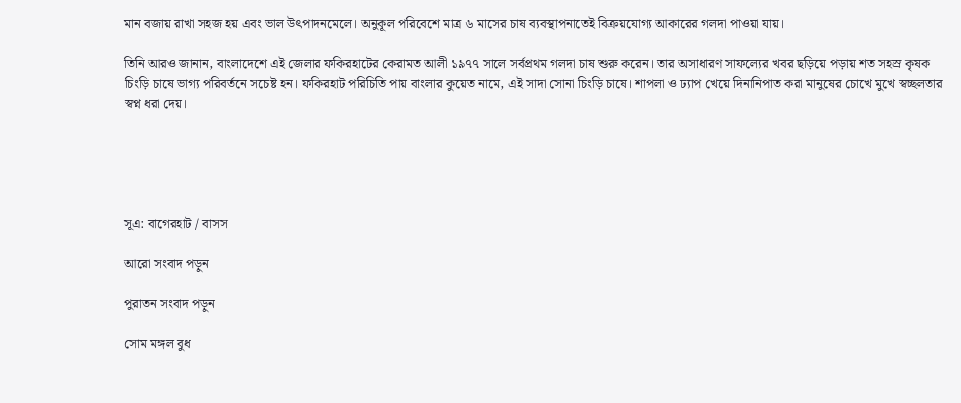মান বজায় রাখা সহজ হয় এবং ভাল উৎপাদনমেলে। অনুকূল পরিবেশে মাত্র ৬ মাসের চাষ ব্যবস্থাপনাতেই বিক্রয়যোগ্য আকারের গলদা পাওয়া যায়।

তিনি আরও জানান, বাংলাদেশে এই জেলার ফকিরহাটের কেরামত আলী ১৯৭৭ সালে সর্বপ্রথম গলদা চাষ শুরু করেন। তার অসাধারণ সাফল্যের খবর ছড়িয়ে পড়ায় শত সহস্র কৃষক চিংড়ি চাষে ভাগ্য পরিবর্তনে সচেষ্ট হন। ফকিরহাট পরিচিতি পায় বাংলার কুয়েত নামে, এই সাদা সোনা চিংড়ি চাষে। শাপলা ও ঢ্যাপ খেয়ে দিনানিপাত করা মানুষের চোখে মুখে স্বচ্ছলতার স্বপ্ন ধরা দেয়।





সূএ: বাগেরহাট / বাসস

আরো সংবাদ পড়ুন

পুরাতন সংবাদ পড়ুন

সোম মঙ্গল বুধ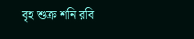বৃহ শুক্র শনি রবি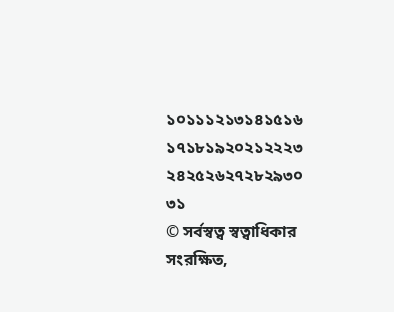১০১১১২১৩১৪১৫১৬
১৭১৮১৯২০২১২২২৩
২৪২৫২৬২৭২৮২৯৩০
৩১
© সর্বস্বত্ব স্বত্বাধিকার সংরক্ষিত,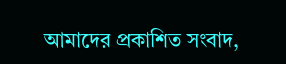আমাদের প্রকাশিত সংবাদ,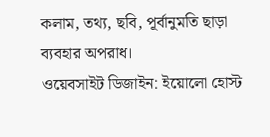কলাম, তথ্য, ছবি, পূর্বানুমতি ছাড়া ব্যবহার অপরাধ।
ওয়েবসাইট ডিজাইন: ইয়োলো হোস্ট